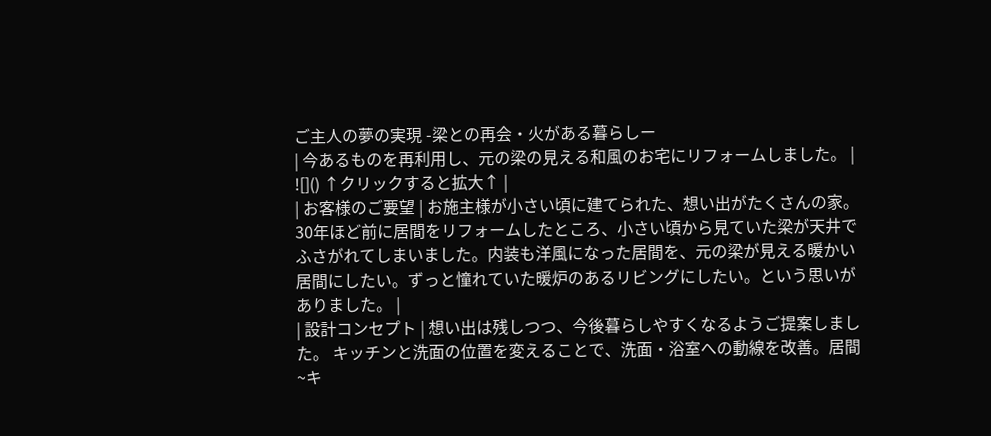ご主人の夢の実現 -梁との再会・火がある暮らしー
| 今あるものを再利用し、元の梁の見える和風のお宅にリフォームしました。 |
![]() ↑クリックすると拡大↑ |
| お客様のご要望 | お施主様が小さい頃に建てられた、想い出がたくさんの家。30年ほど前に居間をリフォームしたところ、小さい頃から見ていた梁が天井でふさがれてしまいました。内装も洋風になった居間を、元の梁が見える暖かい居間にしたい。ずっと憧れていた暖炉のあるリビングにしたい。という思いがありました。 |
| 設計コンセプト | 想い出は残しつつ、今後暮らしやすくなるようご提案しました。 キッチンと洗面の位置を変えることで、洗面・浴室への動線を改善。居間~キ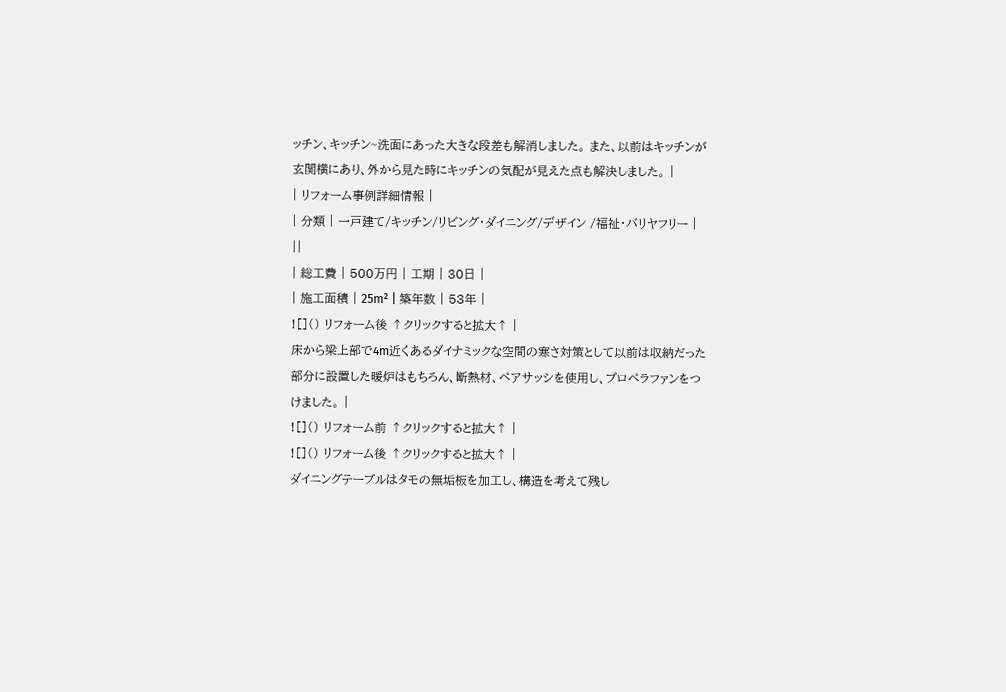ッチン、キッチン~洗面にあった大きな段差も解消しました。 また、以前はキッチンが玄関横にあり、外から見た時にキッチンの気配が見えた点も解決しました。 |
| リフォーム事例詳細情報 |
| 分類 | 一戸建て/キッチン/リビング・ダイニング/デザイン /福祉・バリヤフリー |
||
| 総工費 | 500万円 | 工期 | 30日 |
| 施工面積 | 25m² | 築年数 | 53年 |
![]() リフォーム後 ↑クリックすると拡大↑ |
床から梁上部で4m近くあるダイナミックな空間の寒さ対策として以前は収納だった部分に設置した暖炉はもちろん、断熱材、ペアサッシを使用し、プロペラファンをつけました。 |
![]() リフォーム前 ↑クリックすると拡大↑ |
![]() リフォーム後 ↑クリックすると拡大↑ |
ダイニングテーブルはタモの無垢板を加工し、構造を考えて残し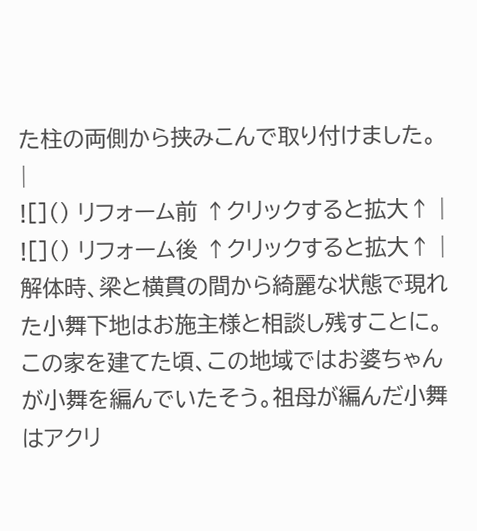た柱の両側から挟みこんで取り付けました。 |
![]() リフォーム前 ↑クリックすると拡大↑ |
![]() リフォーム後 ↑クリックすると拡大↑ |
解体時、梁と横貫の間から綺麗な状態で現れた小舞下地はお施主様と相談し残すことに。この家を建てた頃、この地域ではお婆ちゃんが小舞を編んでいたそう。祖母が編んだ小舞はアクリ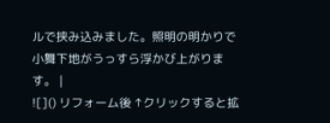ルで挟み込みました。照明の明かりで小舞下地がうっすら浮かび上がります。 |
![]() リフォーム後 ↑クリックすると拡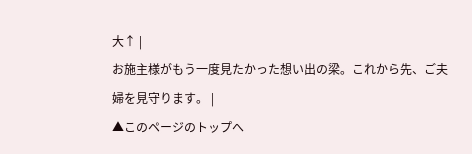大↑ |
お施主様がもう一度見たかった想い出の梁。これから先、ご夫婦を見守ります。 |
▲このページのトップへ